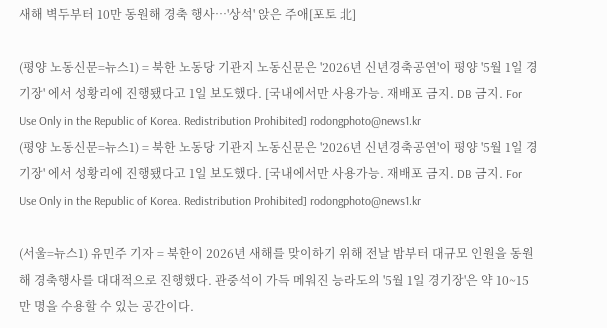새해 벽두부터 10만 동원해 경축 행사…'상석' 앉은 주애[포토 北]

(평양 노동신문=뉴스1) = 북한 노동당 기관지 노동신문은 '2026년 신년경축공연'이 평양 '5월 1일 경기장' 에서 성황리에 진행됐다고 1일 보도했다. [국내에서만 사용가능. 재배포 금지. DB 금지. For Use Only in the Republic of Korea. Redistribution Prohibited] rodongphoto@news1.kr
(평양 노동신문=뉴스1) = 북한 노동당 기관지 노동신문은 '2026년 신년경축공연'이 평양 '5월 1일 경기장' 에서 성황리에 진행됐다고 1일 보도했다. [국내에서만 사용가능. 재배포 금지. DB 금지. For Use Only in the Republic of Korea. Redistribution Prohibited] rodongphoto@news1.kr

(서울=뉴스1) 유민주 기자 = 북한이 2026년 새해를 맞이하기 위해 전날 밤부터 대규모 인원을 동원해 경축행사를 대대적으로 진행했다. 관중석이 가득 메워진 능라도의 '5월 1일 경기장'은 약 10~15만 명을 수용할 수 있는 공간이다.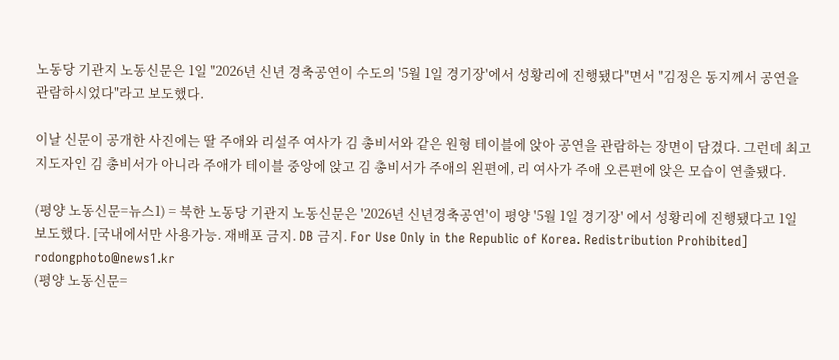노동당 기관지 노동신문은 1일 "2026년 신년 경축공연이 수도의 '5월 1일 경기장'에서 성황리에 진행됐다"면서 "김정은 동지께서 공연을 관람하시었다"라고 보도했다.

이날 신문이 공개한 사진에는 딸 주애와 리설주 여사가 김 총비서와 같은 원형 테이블에 앉아 공연을 관람하는 장면이 담겼다. 그런데 최고지도자인 김 총비서가 아니라 주애가 테이블 중앙에 앉고 김 총비서가 주애의 왼편에, 리 여사가 주애 오른편에 앉은 모습이 연출됐다.

(평양 노동신문=뉴스1) = 북한 노동당 기관지 노동신문은 '2026년 신년경축공연'이 평양 '5월 1일 경기장' 에서 성황리에 진행됐다고 1일 보도했다. [국내에서만 사용가능. 재배포 금지. DB 금지. For Use Only in the Republic of Korea. Redistribution Prohibited] rodongphoto@news1.kr
(평양 노동신문=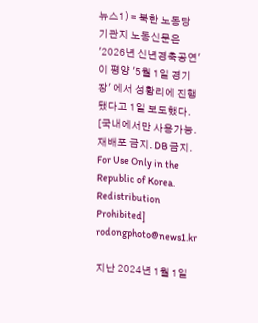뉴스1) = 북한 노동당 기관지 노동신문은 '2026년 신년경축공연'이 평양 '5월 1일 경기장' 에서 성황리에 진행됐다고 1일 보도했다. [국내에서만 사용가능. 재배포 금지. DB 금지. For Use Only in the Republic of Korea. Redistribution Prohibited] rodongphoto@news1.kr

지난 2024년 1월 1일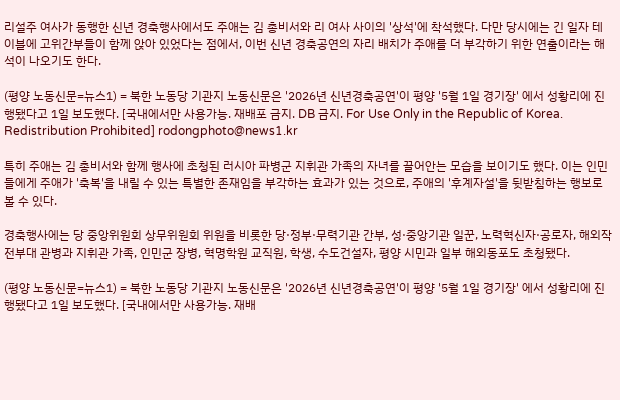리설주 여사가 동행한 신년 경축행사에서도 주애는 김 총비서와 리 여사 사이의 '상석'에 착석했다. 다만 당시에는 긴 일자 테이블에 고위간부들이 함께 앉아 있었다는 점에서, 이번 신년 경축공연의 자리 배치가 주애를 더 부각하기 위한 연출이라는 해석이 나오기도 한다.

(평양 노동신문=뉴스1) = 북한 노동당 기관지 노동신문은 '2026년 신년경축공연'이 평양 '5월 1일 경기장' 에서 성황리에 진행됐다고 1일 보도했다. [국내에서만 사용가능. 재배포 금지. DB 금지. For Use Only in the Republic of Korea. Redistribution Prohibited] rodongphoto@news1.kr

특히 주애는 김 총비서와 함께 행사에 초청된 러시아 파병군 지휘관 가족의 자녀를 끌어안는 모습을 보이기도 했다. 이는 인민들에게 주애가 '축복'을 내릴 수 있는 특별한 존재임을 부각하는 효과가 있는 것으로, 주애의 '후계자설'을 뒷받침하는 행보로 볼 수 있다.

경축행사에는 당 중앙위원회 상무위원회 위원을 비롯한 당·정부·무력기관 간부, 성·중앙기관 일꾼, 노력혁신자·공로자, 해외작전부대 관병과 지휘관 가족, 인민군 장병, 혁명학원 교직원, 학생, 수도건설자, 평양 시민과 일부 해외동포도 초청됐다.

(평양 노동신문=뉴스1) = 북한 노동당 기관지 노동신문은 '2026년 신년경축공연'이 평양 '5월 1일 경기장' 에서 성황리에 진행됐다고 1일 보도했다. [국내에서만 사용가능. 재배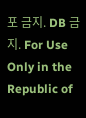포 금지. DB 금지. For Use Only in the Republic of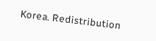Korea. Redistribution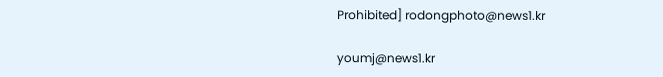Prohibited] rodongphoto@news1.kr

youmj@news1.kr